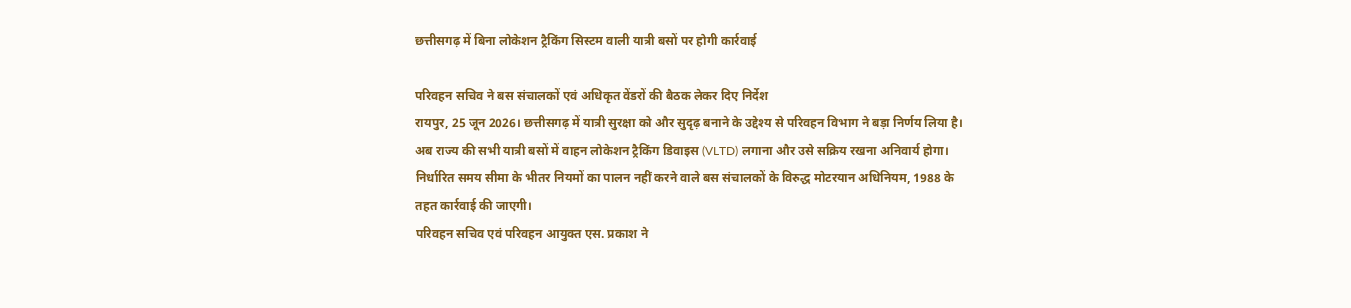छत्तीसगढ़ में बिना लोकेशन ट्रैकिंग सिस्टम वाली यात्री बसों पर होगी कार्रवाई

परिवहन सचिव ने बस संचालकों एवं अधिकृत वेंडरों की बैठक लेकर दिए निर्देश
रायपुर, 25 जून 2026। छत्तीसगढ़ में यात्री सुरक्षा को और सुदृढ़ बनाने के उद्देश्य से परिवहन विभाग ने बड़ा निर्णय लिया है। अब राज्य की सभी यात्री बसों में वाहन लोकेशन ट्रैकिंग डिवाइस (VLTD) लगाना और उसे सक्रिय रखना अनिवार्य होगा। निर्धारित समय सीमा के भीतर नियमों का पालन नहीं करने वाले बस संचालकों के विरुद्ध मोटरयान अधिनियम, 1988 के तहत कार्रवाई की जाएगी।
परिवहन सचिव एवं परिवहन आयुक्त एस. प्रकाश ने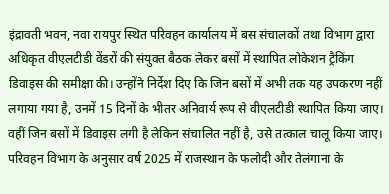इंद्रावती भवन, नवा रायपुर स्थित परिवहन कार्यालय में बस संचालकों तथा विभाग द्वारा अधिकृत वीएलटीडी वेंडरों की संयुक्त बैठक लेकर बसों में स्थापित लोकेशन ट्रैकिंग डिवाइस की समीक्षा की। उन्होंने निर्देश दिए कि जिन बसों में अभी तक यह उपकरण नहीं लगाया गया है, उनमें 15 दिनों के भीतर अनिवार्य रूप से वीएलटीडी स्थापित किया जाए। वहीं जिन बसों में डिवाइस लगी है लेकिन संचालित नहीं है, उसे तत्काल चालू किया जाए।
परिवहन विभाग के अनुसार वर्ष 2025 में राजस्थान के फलोदी और तेलंगाना के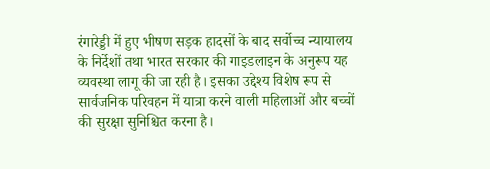रंगारेड्डी में हुए भीषण सड़क हादसों के बाद सर्वोच्च न्यायालय के निर्देशों तथा भारत सरकार की गाइडलाइन के अनुरूप यह व्यवस्था लागू की जा रही है। इसका उद्देश्य विशेष रूप से सार्वजनिक परिवहन में यात्रा करने वाली महिलाओं और बच्चों की सुरक्षा सुनिश्चित करना है।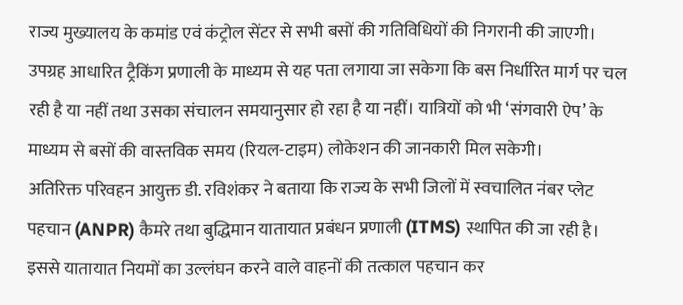राज्य मुख्यालय के कमांड एवं कंट्रोल सेंटर से सभी बसों की गतिविधियों की निगरानी की जाएगी। उपग्रह आधारित ट्रैकिंग प्रणाली के माध्यम से यह पता लगाया जा सकेगा कि बस निर्धारित मार्ग पर चल रही है या नहीं तथा उसका संचालन समयानुसार हो रहा है या नहीं। यात्रियों को भी ‘संगवारी ऐप’ के माध्यम से बसों की वास्तविक समय (रियल-टाइम) लोकेशन की जानकारी मिल सकेगी।
अतिरिक्त परिवहन आयुक्त डी. रविशंकर ने बताया कि राज्य के सभी जिलों में स्वचालित नंबर प्लेट पहचान (ANPR) कैमरे तथा बुद्धिमान यातायात प्रबंधन प्रणाली (ITMS) स्थापित की जा रही है। इससे यातायात नियमों का उल्लंघन करने वाले वाहनों की तत्काल पहचान कर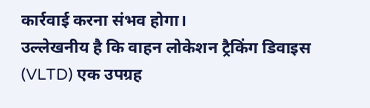कार्रवाई करना संभव होगा।
उल्लेखनीय है कि वाहन लोकेशन ट्रैकिंग डिवाइस (VLTD) एक उपग्रह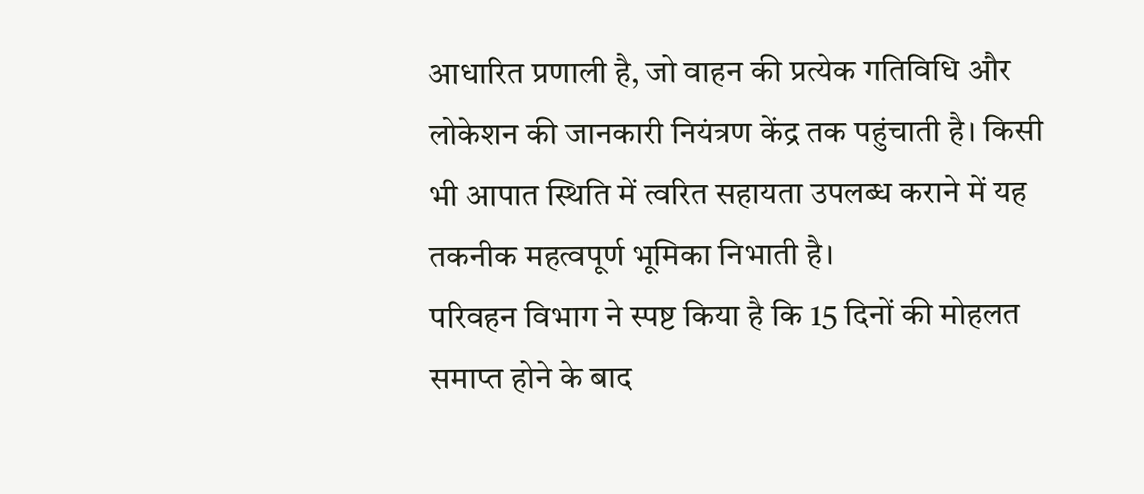आधारित प्रणाली है, जो वाहन की प्रत्येक गतिविधि और लोकेशन की जानकारी नियंत्रण केंद्र तक पहुंचाती है। किसी भी आपात स्थिति में त्वरित सहायता उपलब्ध कराने में यह तकनीक महत्वपूर्ण भूमिका निभाती है।
परिवहन विभाग ने स्पष्ट किया है कि 15 दिनों की मोहलत समाप्त होने के बाद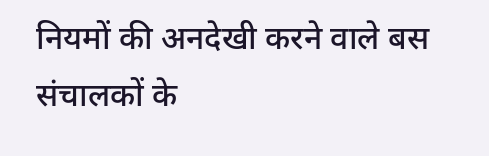नियमों की अनदेखी करने वाले बस संचालकों के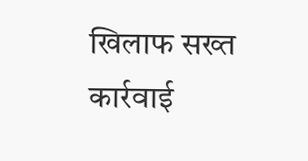खिलाफ सख्त कार्रवाई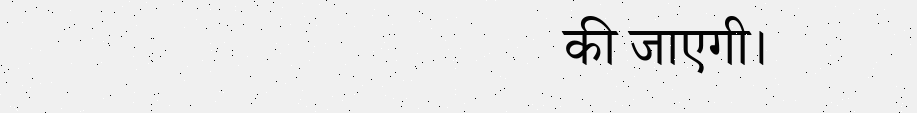की जाएगी।